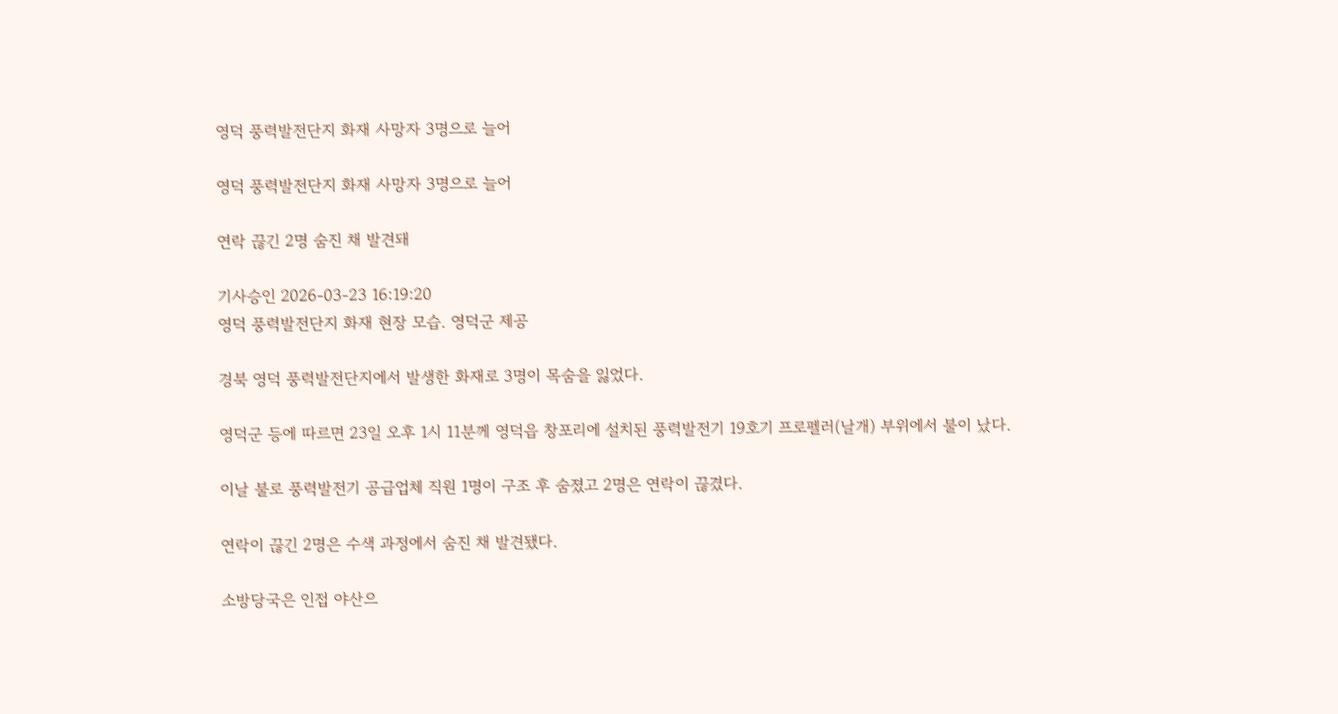영덕 풍력발전단지 화재 사망자 3명으로 늘어

영덕 풍력발전단지 화재 사망자 3명으로 늘어

연락 끊긴 2명 숨진 채 발견돼

기사승인 2026-03-23 16:19:20
영덕 풍력발전단지 화재 현장 모습. 영덕군 제공

경북 영덕 풍력발전단지에서 발생한 화재로 3명이 목숨을 잃었다.

영덕군 등에 따르면 23일 오후 1시 11분께 영덕읍 창포리에 설치된 풍력발전기 19호기 프로펠러(날개) 부위에서 불이 났다.

이날 불로 풍력발전기 공급업체 직원 1명이 구조 후 숨졌고 2명은 연락이 끊겼다.

연락이 끊긴 2명은 수색 과정에서 숨진 채 발견됐다.

소방당국은 인접 야산으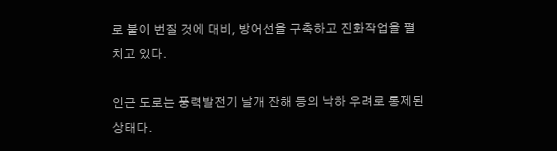로 불이 번질 것에 대비, 방어선을 구축하고 진화작업을 펼치고 있다.

인근 도로는 풍력발전기 날개 잔해 등의 낙하 우려로 통제된 상태다.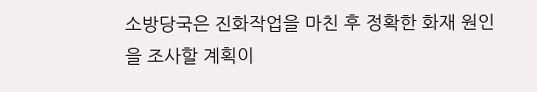소방당국은 진화작업을 마친 후 정확한 화재 원인을 조사할 계획이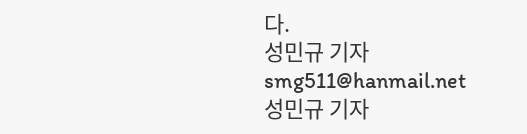다.
성민규 기자
smg511@hanmail.net
성민규 기자